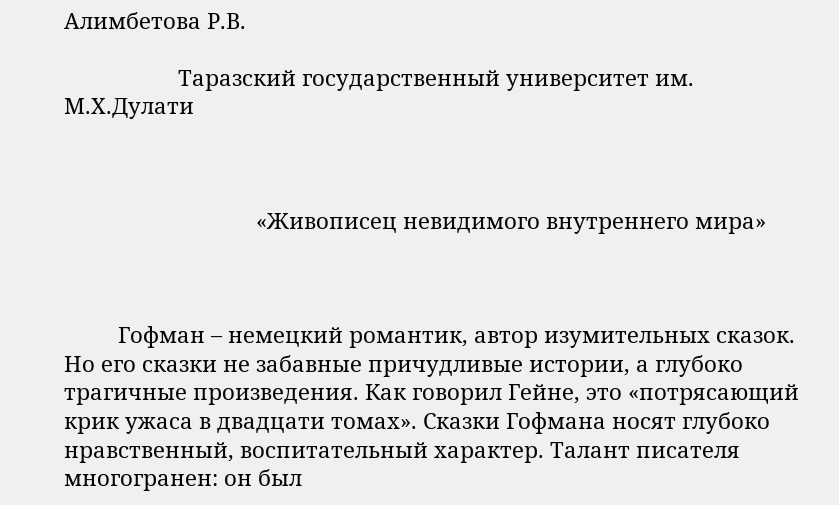Алимбетова Р.В.

                   Таразский государственный университет им. М.Х.Дулати



                                «Живописец невидимого внутреннего мира»



         Гофман – немецкий романтик, автор изумительных сказок. Но его сказки не забавные причудливые истории, а глубоко трагичные произведения. Как говорил Гейне, это «потрясающий крик ужаса в двадцати томах». Сказки Гофмана носят глубоко нравственный, воспитательный характер. Талант писателя многогранен: он был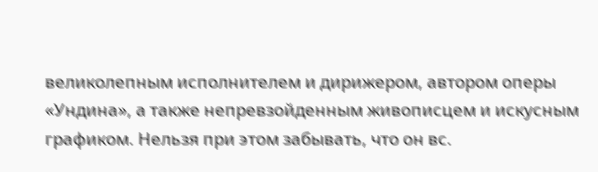великолепным исполнителем и дирижером, автором оперы «Ундина», а также непревзойденным живописцем и искусным графиком. Нельзя при этом забывать, что он вс.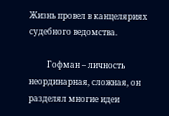Жизнь провел в канцеляриях судебного ведомства.

         Гофман – личность неординарная, сложная, он разделял многие идеи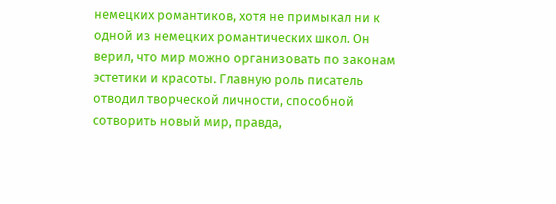немецких романтиков, хотя не примыкал ни к одной из немецких романтических школ. Он верил, что мир можно организовать по законам эстетики и красоты. Главную роль писатель отводил творческой личности, способной сотворить новый мир, правда,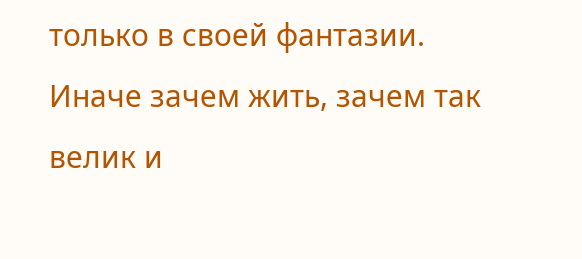только в своей фантазии. Иначе зачем жить, зачем так велик и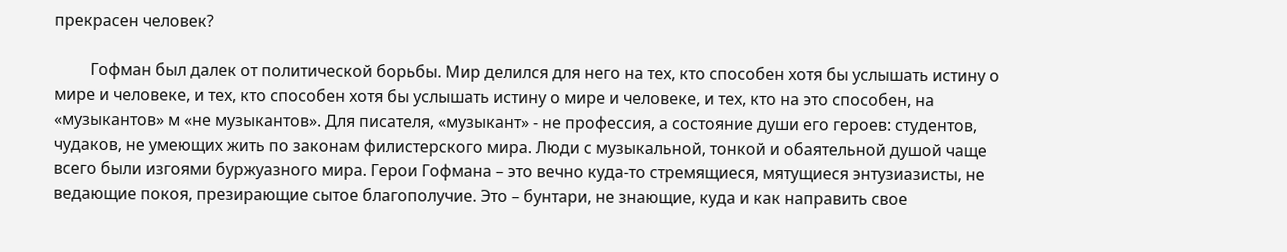прекрасен человек?

         Гофман был далек от политической борьбы. Мир делился для него на тех, кто способен хотя бы услышать истину о мире и человеке, и тех, кто способен хотя бы услышать истину о мире и человеке, и тех, кто на это способен, на «музыкантов» м «не музыкантов». Для писателя, «музыкант» - не профессия, а состояние души его героев: студентов, чудаков, не умеющих жить по законам филистерского мира. Люди с музыкальной, тонкой и обаятельной душой чаще всего были изгоями буржуазного мира. Герои Гофмана – это вечно куда-то стремящиеся, мятущиеся энтузиазисты, не ведающие покоя, презирающие сытое благополучие. Это – бунтари, не знающие, куда и как направить свое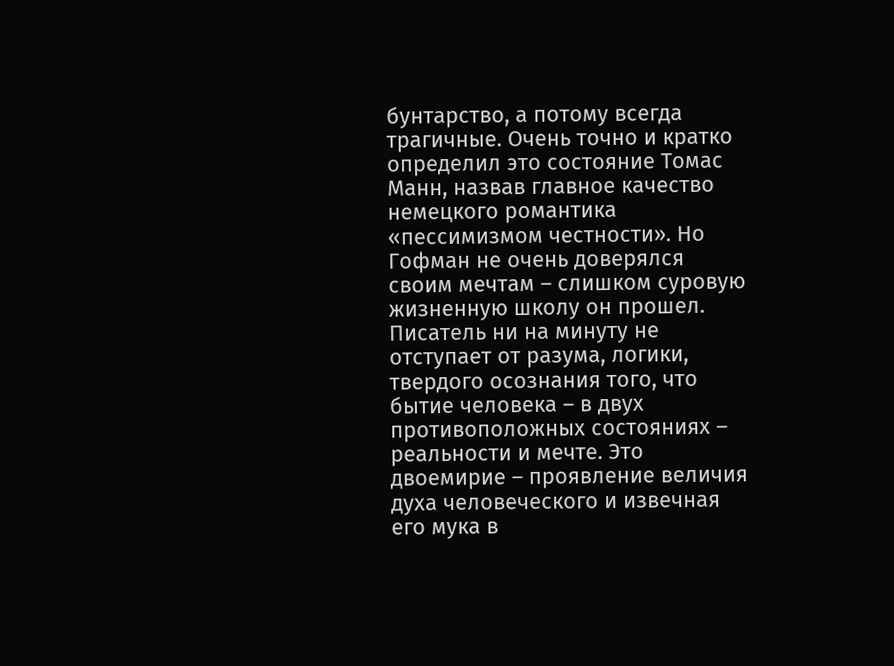бунтарство, а потому всегда трагичные. Очень точно и кратко определил это состояние Томас Манн, назвав главное качество немецкого романтика «пессимизмом честности». Но Гофман не очень доверялся своим мечтам – слишком суровую жизненную школу он прошел. Писатель ни на минуту не отступает от разума, логики, твердого осознания того, что бытие человека – в двух противоположных состояниях – реальности и мечте. Это двоемирие – проявление величия духа человеческого и извечная его мука в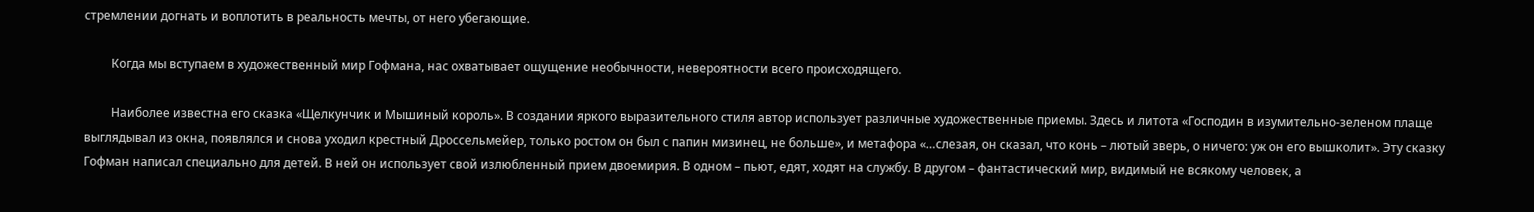стремлении догнать и воплотить в реальность мечты, от него убегающие.

         Когда мы вступаем в художественный мир Гофмана, нас охватывает ощущение необычности, невероятности всего происходящего.

         Наиболее известна его сказка «Щелкунчик и Мышиный король». В создании яркого выразительного стиля автор использует различные художественные приемы. Здесь и литота «Господин в изумительно-зеленом плаще выглядывал из окна, появлялся и снова уходил крестный Дроссельмейер, только ростом он был с папин мизинец, не больше», и метафора «…слезая, он сказал, что конь – лютый зверь, о ничего: уж он его вышколит». Эту сказку Гофман написал специально для детей. В ней он использует свой излюбленный прием двоемирия. В одном – пьют, едят, ходят на службу. В другом – фантастический мир, видимый не всякому человек, а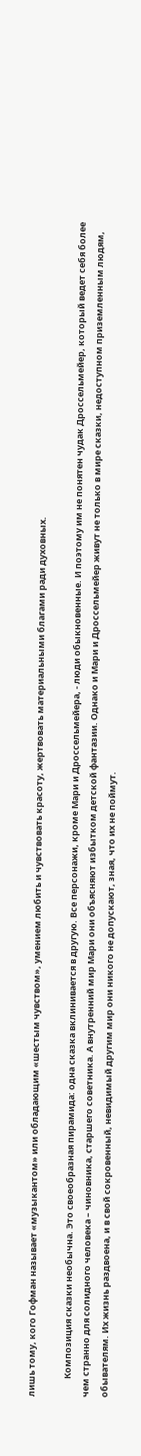лишь тому, кого Гофман называет «музыкантом» или обладающим «шестым чувством», умением любить и чувствовать красоту, жертвовать материальными благами ради духовных.

         Композиция сказки необычна. Это своеобразная пирамида: одна сказка вклинивается в другую. Все персонажи, кроме Мари и Дроссельмейера, - люди обыкновенные. И поэтому им не понятен чудак Дроссельмейер, который ведет себя более чем странно для солидного человека – чиновника, старшего советника. А внутренний мир Мари они объясняют избытком детской фантазии. Однако и Мари и Дроссельмейер живут не только в мире сказки, недоступном приземленным людям, обывателям. Их жизнь раздвоена, и в свой сокровенный, невидимый другим мир они никого не допускают, зная, что их не поймут.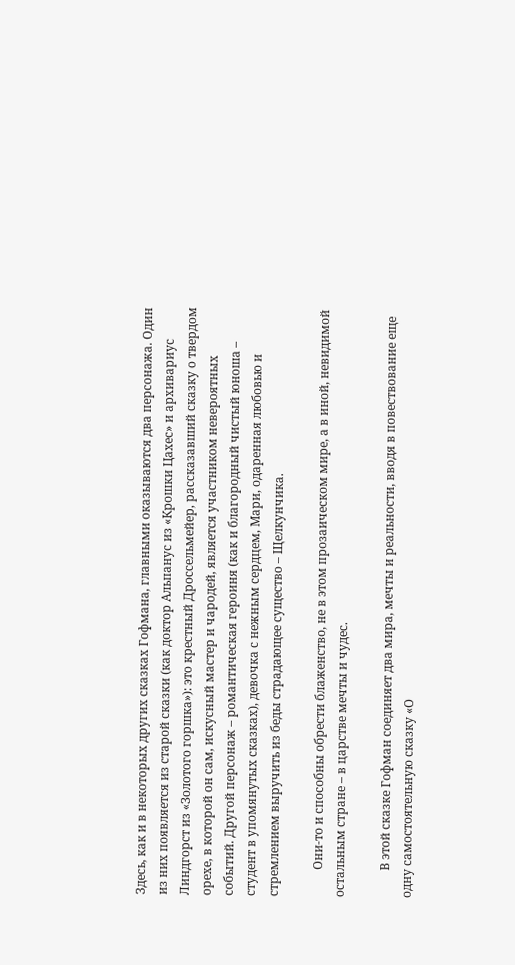Здесь, как и в некоторых других сказках Гофмана, главными оказываются два персонажа. Один из них появляется из старой сказки (как доктор Альпанус из «Крошки Цахес» и архивариус Линдгорст из «Золотого горшка»): это крестный Дроссельмейер, рассказавший сказку о твердом орехе, в которой он сам, искусный мастер и чародей, является участником невероятных событий. Другой персонаж – романтическая героиня (как и благородный чистый юноша – студент в упомянутых сказках), девочка с нежным сердцем, Мари, одаренная любовью и стремлением выручить из беды страдающее существо – Щелкунчика.

         Они-то и способны обрести блаженство, не в этом прозаическом мире, а в иной, невидимой остальным стране – в царстве мечты и чудес.

         В этой сказке Гофман соединяет два мира, мечты и реальности, вводя в повествование еще одну самостоятельную сказку «О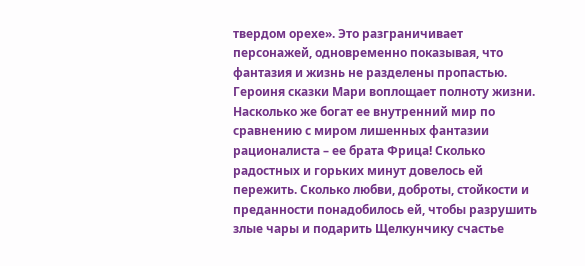твердом орехе». Это разграничивает персонажей, одновременно показывая, что фантазия и жизнь не разделены пропастью. Героиня сказки Мари воплощает полноту жизни. Насколько же богат ее внутренний мир по сравнению с миром лишенных фантазии рационалиста – ее брата Фрица! Сколько радостных и горьких минут довелось ей пережить. Сколько любви, доброты, стойкости и преданности понадобилось ей, чтобы разрушить злые чары и подарить Щелкунчику счастье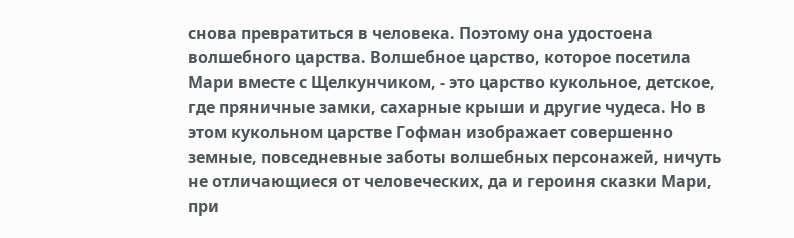снова превратиться в человека. Поэтому она удостоена волшебного царства. Волшебное царство, которое посетила Мари вместе с Щелкунчиком, - это царство кукольное, детское, где пряничные замки, сахарные крыши и другие чудеса. Но в этом кукольном царстве Гофман изображает совершенно земные, повседневные заботы волшебных персонажей, ничуть не отличающиеся от человеческих, да и героиня сказки Мари, при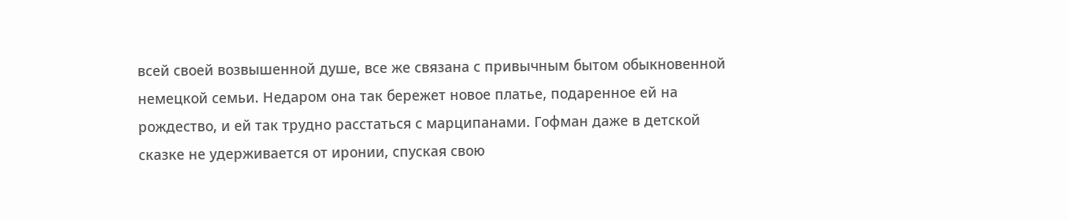всей своей возвышенной душе, все же связана с привычным бытом обыкновенной немецкой семьи. Недаром она так бережет новое платье, подаренное ей на рождество, и ей так трудно расстаться с марципанами. Гофман даже в детской сказке не удерживается от иронии, спуская свою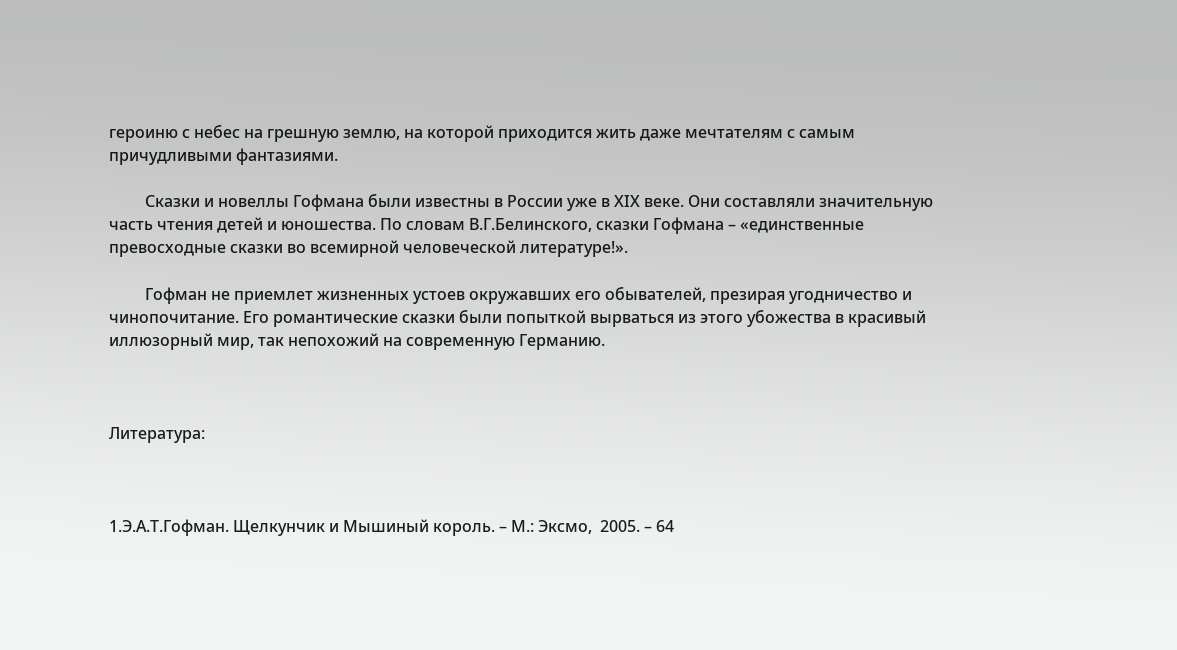героиню с небес на грешную землю, на которой приходится жить даже мечтателям с самым причудливыми фантазиями.

         Сказки и новеллы Гофмана были известны в России уже в ХIX веке. Они составляли значительную часть чтения детей и юношества. По словам В.Г.Белинского, сказки Гофмана – «единственные превосходные сказки во всемирной человеческой литературе!».

         Гофман не приемлет жизненных устоев окружавших его обывателей, презирая угодничество и чинопочитание. Его романтические сказки были попыткой вырваться из этого убожества в красивый иллюзорный мир, так непохожий на современную Германию.



Литература:



1.Э.А.Т.Гофман. Щелкунчик и Мышиный король. – М.: Эксмо,  2005. – 64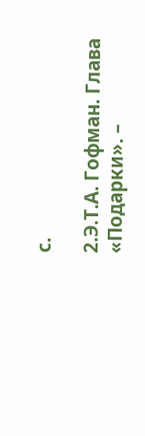с.

2.Э.Т.А. Гофман. Глава «Подарки». –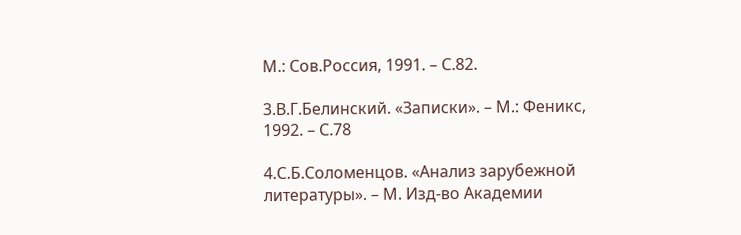М.: Сов.Россия, 1991. – С.82.

3.В.Г.Белинский. «Записки». – М.: Феникс, 1992. – С.78

4.С.Б.Соломенцов. «Анализ зарубежной литературы». – М. Изд-во Академии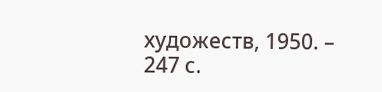художеств, 1950. – 247 с.